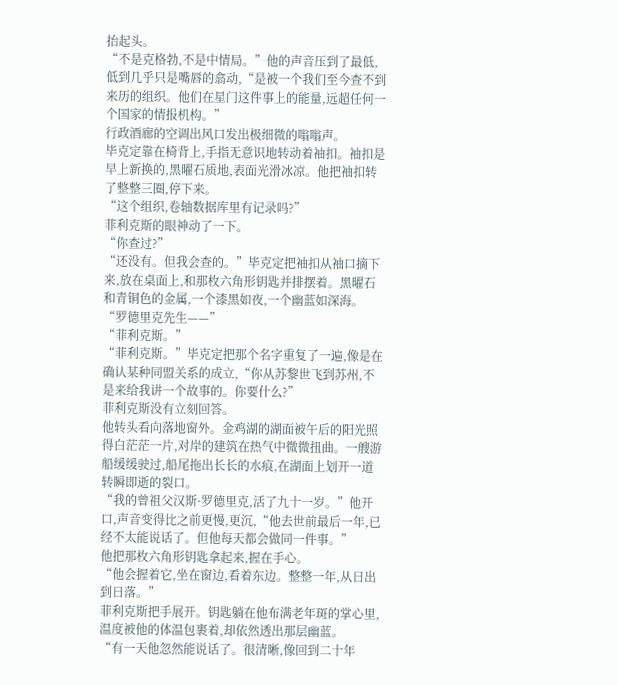抬起头。
“不是克格勃,不是中情局。”他的声音压到了最低,低到几乎只是嘴唇的翕动,“是被一个我们至今查不到来历的组织。他们在星门这件事上的能量,远超任何一个国家的情报机构。”
行政酒廊的空调出风口发出极细微的嗡嗡声。
毕克定靠在椅背上,手指无意识地转动着袖扣。袖扣是早上新换的,黑曜石质地,表面光滑冰凉。他把袖扣转了整整三圈,停下来。
“这个组织,卷轴数据库里有记录吗?”
菲利克斯的眼神动了一下。
“你查过?”
“还没有。但我会查的。”毕克定把袖扣从袖口摘下来,放在桌面上,和那枚六角形钥匙并排摆着。黑曜石和青铜色的金属,一个漆黑如夜,一个幽蓝如深海。“罗德里克先生——”
“菲利克斯。”
“菲利克斯。”毕克定把那个名字重复了一遍,像是在确认某种同盟关系的成立,“你从苏黎世飞到苏州,不是来给我讲一个故事的。你要什么?”
菲利克斯没有立刻回答。
他转头看向落地窗外。金鸡湖的湖面被午后的阳光照得白茫茫一片,对岸的建筑在热气中微微扭曲。一艘游船缓缓驶过,船尾拖出长长的水痕,在湖面上划开一道转瞬即逝的裂口。
“我的曾祖父汉斯·罗德里克,活了九十一岁。”他开口,声音变得比之前更慢,更沉,“他去世前最后一年,已经不太能说话了。但他每天都会做同一件事。”
他把那枚六角形钥匙拿起来,握在手心。
“他会握着它,坐在窗边,看着东边。整整一年,从日出到日落。”
菲利克斯把手展开。钥匙躺在他布满老年斑的掌心里,温度被他的体温包裹着,却依然透出那层幽蓝。
“有一天他忽然能说话了。很清晰,像回到二十年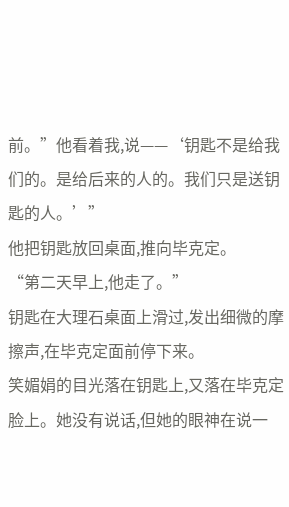前。”他看着我,说——‘钥匙不是给我们的。是给后来的人的。我们只是送钥匙的人。’”
他把钥匙放回桌面,推向毕克定。
“第二天早上,他走了。”
钥匙在大理石桌面上滑过,发出细微的摩擦声,在毕克定面前停下来。
笑媚娟的目光落在钥匙上,又落在毕克定脸上。她没有说话,但她的眼神在说一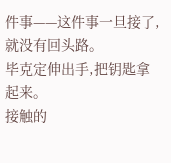件事——这件事一旦接了,就没有回头路。
毕克定伸出手,把钥匙拿起来。
接触的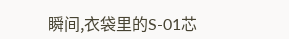瞬间,衣袋里的S-01芯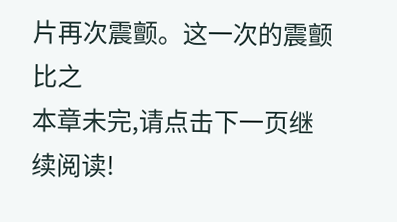片再次震颤。这一次的震颤比之
本章未完,请点击下一页继续阅读!